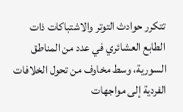تتكرر حوادث التوتر والاشتباكات ذات الطابع العشائري في عدد من المناطق السورية، وسط مخاوف من تحول الخلافات الفردية إلى مواجهات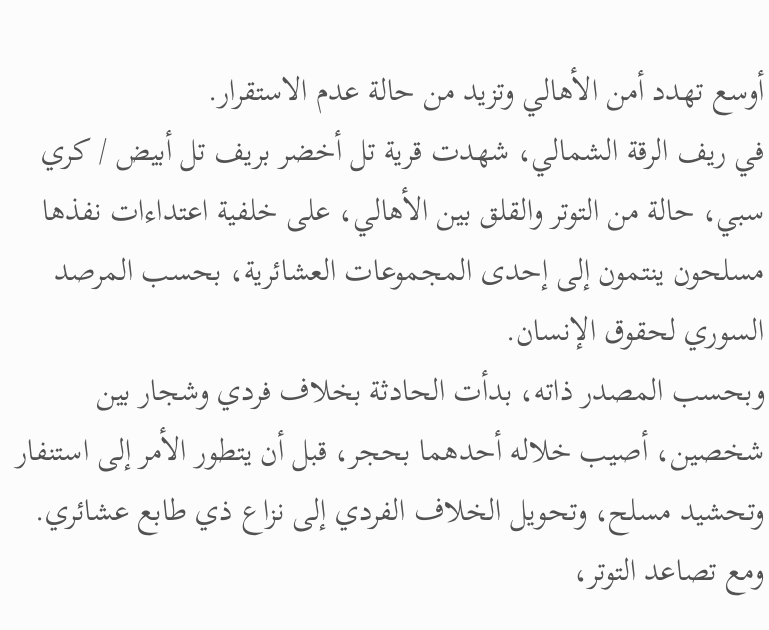أوسع تهدد أمن الأهالي وتزيد من حالة عدم الاستقرار.
في ريف الرقة الشمالي، شهدت قرية تل أخضر بريف تل أبيض / كري سبي، حالة من التوتر والقلق بين الأهالي، على خلفية اعتداءات نفذها مسلحون ينتمون إلى إحدى المجموعات العشائرية، بحسب المرصد السوري لحقوق الإنسان.
وبحسب المصدر ذاته، بدأت الحادثة بخلاف فردي وشجار بين شخصين، أصيب خلاله أحدهما بحجر، قبل أن يتطور الأمر إلى استنفار وتحشيد مسلح، وتحويل الخلاف الفردي إلى نزاع ذي طابع عشائري.
ومع تصاعد التوتر،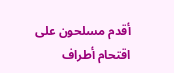أقدم مسلحون على اقتحام أطراف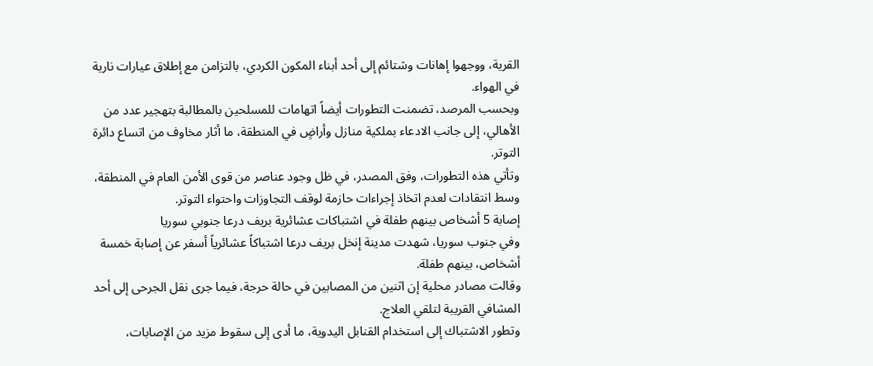القرية، ووجهوا إهانات وشتائم إلى أحد أبناء المكون الكردي، بالتزامن مع إطلاق عيارات نارية في الهواء.
وبحسب المرصد، تضمنت التطورات أيضاً اتهامات للمسلحين بالمطالبة بتهجير عدد من الأهالي، إلى جانب الادعاء بملكية منازل وأراضٍ في المنطقة، ما أثار مخاوف من اتساع دائرة التوتر.
وتأتي هذه التطورات، وفق المصدر، في ظل وجود عناصر من قوى الأمن العام في المنطقة، وسط انتقادات لعدم اتخاذ إجراءات حازمة لوقف التجاوزات واحتواء التوتر.
إصابة 5 أشخاص بينهم طفلة في اشتباكات عشائرية بريف درعا جنوبي سوريا
وفي جنوب سوريا، شهدت مدينة إنخل بريف درعا اشتباكاً عشائرياً أسفر عن إصابة خمسة أشخاص، بينهم طفلة.
وقالت مصادر محلية إن اثنين من المصابين في حالة حرجة، فيما جرى نقل الجرحى إلى أحد المشافي القريبة لتلقي العلاج.
وتطور الاشتباك إلى استخدام القنابل اليدوية، ما أدى إلى سقوط مزيد من الإصابات،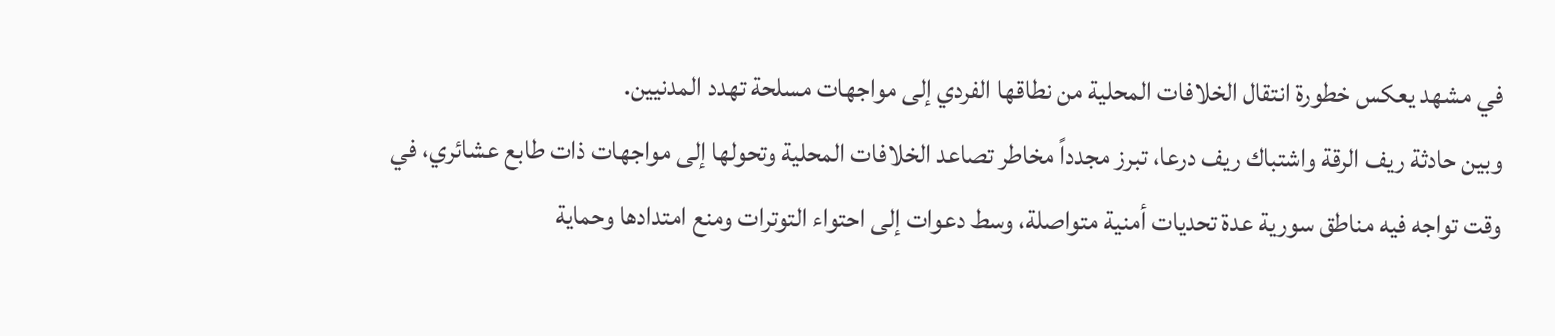في مشهد يعكس خطورة انتقال الخلافات المحلية من نطاقها الفردي إلى مواجهات مسلحة تهدد المدنيين.
وبين حادثة ريف الرقة واشتباك ريف درعا، تبرز مجدداً مخاطر تصاعد الخلافات المحلية وتحولها إلى مواجهات ذات طابع عشائري، في وقت تواجه فيه مناطق سورية عدة تحديات أمنية متواصلة، وسط دعوات إلى احتواء التوترات ومنع امتدادها وحماية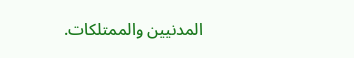المدنيين والممتلكات.